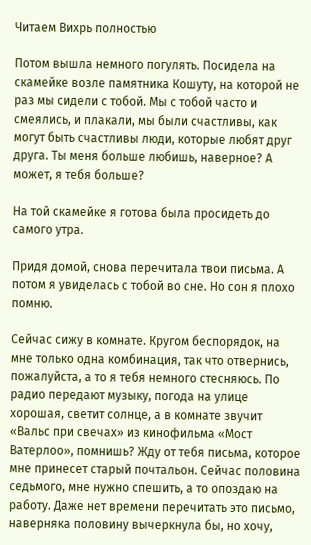Читаем Вихрь полностью

Потом вышла немного погулять. Посидела на скамейке возле памятника Кошуту, на которой не раз мы сидели с тобой. Мы с тобой часто и смеялись, и плакали, мы были счастливы, как могут быть счастливы люди, которые любят друг друга. Ты меня больше любишь, наверное? А может, я тебя больше?

На той скамейке я готова была просидеть до самого утра.

Придя домой, снова перечитала твои письма. А потом я увиделась с тобой во сне. Но сон я плохо помню.

Сейчас сижу в комнате. Кругом беспорядок, на мне только одна комбинация, так что отвернись, пожалуйста, а то я тебя немного стесняюсь. По радио передают музыку, погода на улице хорошая, светит солнце, а в комнате звучит «Вальс при свечах» из кинофильма «Мост Ватерлоо», помнишь? Жду от тебя письма, которое мне принесет старый почтальон. Сейчас половина седьмого, мне нужно спешить, а то опоздаю на работу. Даже нет времени перечитать это письмо, наверняка половину вычеркнула бы, но хочу,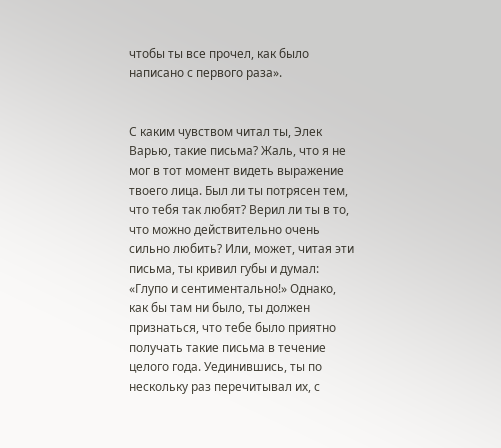чтобы ты все прочел, как было написано с первого раза».


С каким чувством читал ты, Элек Варью, такие письма? Жаль, что я не мог в тот момент видеть выражение твоего лица. Был ли ты потрясен тем, что тебя так любят? Верил ли ты в то, что можно действительно очень сильно любить? Или, может, читая эти письма, ты кривил губы и думал: «Глупо и сентиментально!» Однако, как бы там ни было, ты должен признаться, что тебе было приятно получать такие письма в течение целого года. Уединившись, ты по нескольку раз перечитывал их, с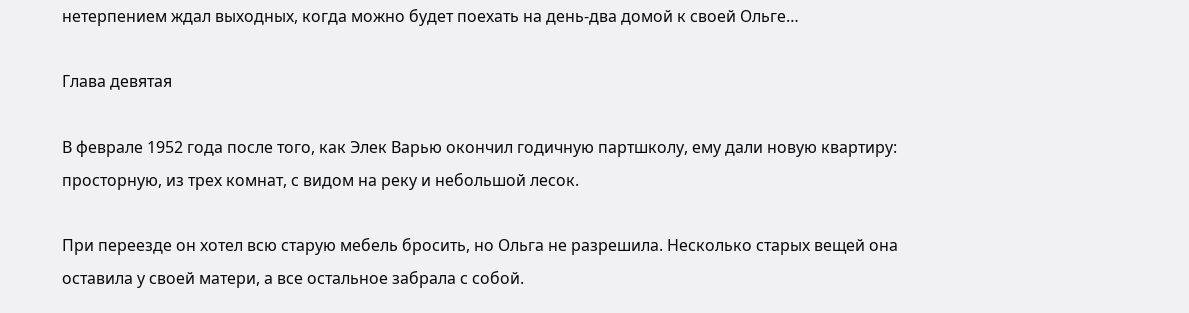нетерпением ждал выходных, когда можно будет поехать на день-два домой к своей Ольге…

Глава девятая

В феврале 1952 года после того, как Элек Варью окончил годичную партшколу, ему дали новую квартиру: просторную, из трех комнат, с видом на реку и небольшой лесок.

При переезде он хотел всю старую мебель бросить, но Ольга не разрешила. Несколько старых вещей она оставила у своей матери, а все остальное забрала с собой.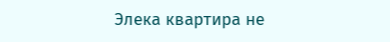Элека квартира не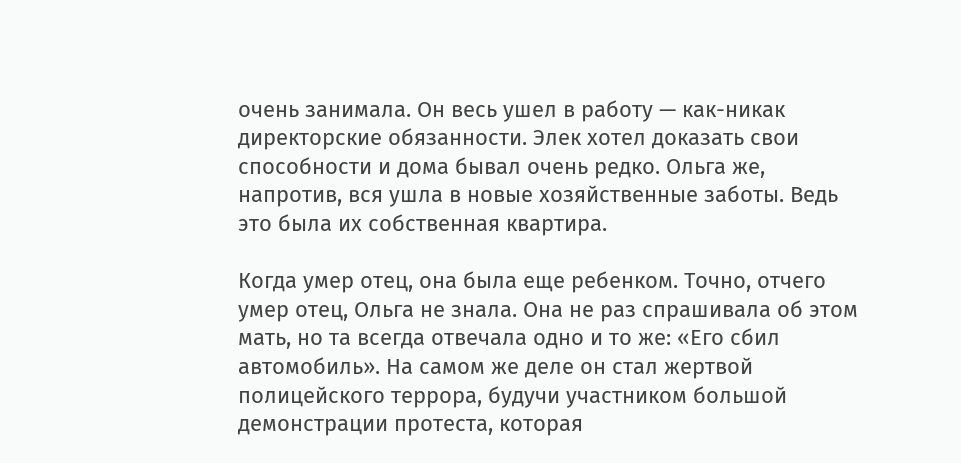очень занимала. Он весь ушел в работу — как-никак директорские обязанности. Элек хотел доказать свои способности и дома бывал очень редко. Ольга же, напротив, вся ушла в новые хозяйственные заботы. Ведь это была их собственная квартира.

Когда умер отец, она была еще ребенком. Точно, отчего умер отец, Ольга не знала. Она не раз спрашивала об этом мать, но та всегда отвечала одно и то же: «Его сбил автомобиль». На самом же деле он стал жертвой полицейского террора, будучи участником большой демонстрации протеста, которая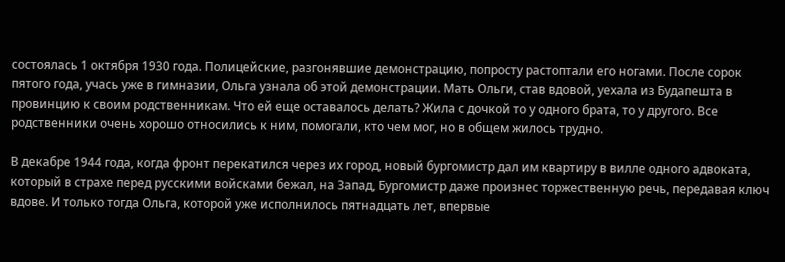состоялась 1 октября 1930 года. Полицейские, разгонявшие демонстрацию, попросту растоптали его ногами. После сорок пятого года, учась уже в гимназии, Ольга узнала об этой демонстрации. Мать Ольги, став вдовой, уехала из Будапешта в провинцию к своим родственникам. Что ей еще оставалось делать? Жила с дочкой то у одного брата, то у другого. Все родственники очень хорошо относились к ним, помогали, кто чем мог, но в общем жилось трудно.

В декабре 1944 года, когда фронт перекатился через их город, новый бургомистр дал им квартиру в вилле одного адвоката, который в страхе перед русскими войсками бежал, на Запад, Бургомистр даже произнес торжественную речь, передавая ключ вдове. И только тогда Ольга, которой уже исполнилось пятнадцать лет, впервые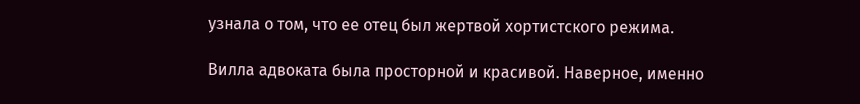узнала о том, что ее отец был жертвой хортистского режима.

Вилла адвоката была просторной и красивой. Наверное, именно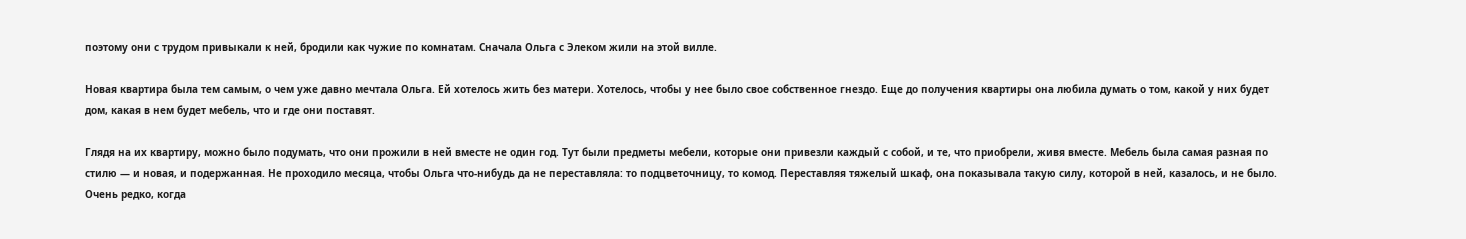поэтому они с трудом привыкали к ней, бродили как чужие по комнатам. Сначала Ольга с Элеком жили на этой вилле.

Новая квартира была тем самым, о чем уже давно мечтала Ольга. Ей хотелось жить без матери. Хотелось, чтобы у нее было свое собственное гнездо. Еще до получения квартиры она любила думать о том, какой у них будет дом, какая в нем будет мебель, что и где они поставят.

Глядя на их квартиру, можно было подумать, что они прожили в ней вместе не один год. Тут были предметы мебели, которые они привезли каждый с собой, и те, что приобрели, живя вместе. Мебель была самая разная по стилю — и новая, и подержанная. Не проходило месяца, чтобы Ольга что-нибудь да не переставляла: то подцветочницу, то комод. Переставляя тяжелый шкаф, она показывала такую силу, которой в ней, казалось, и не было. Очень редко, когда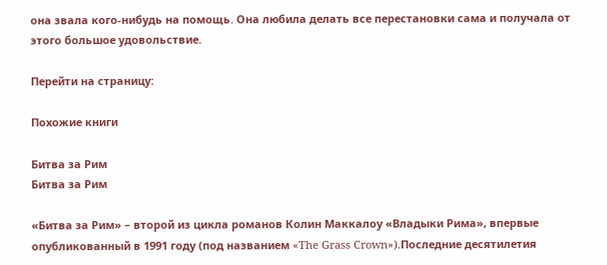она звала кого-нибудь на помощь. Она любила делать все перестановки сама и получала от этого большое удовольствие.

Перейти на страницу:

Похожие книги

Битва за Рим
Битва за Рим

«Битва за Рим» – второй из цикла романов Колин Маккалоу «Владыки Рима», впервые опубликованный в 1991 году (под названием «The Grass Crown»).Последние десятилетия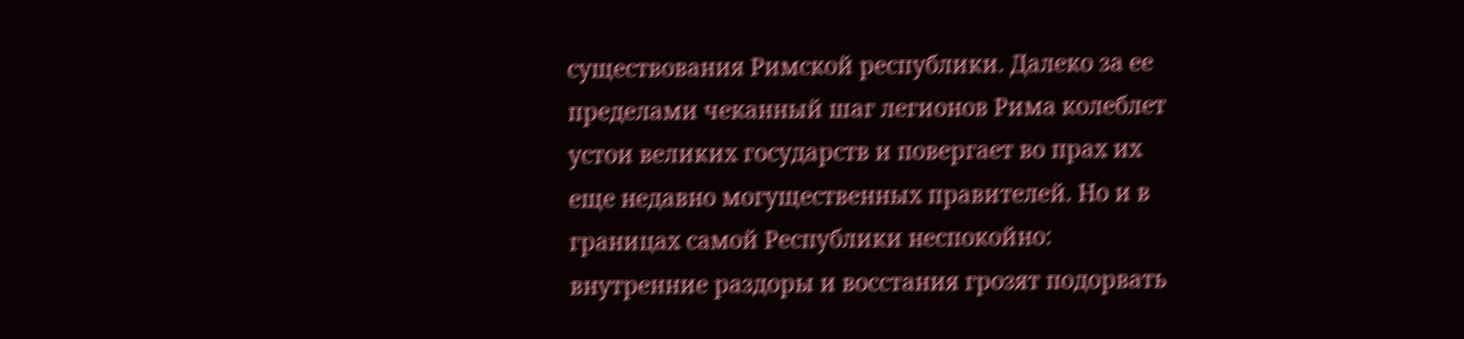существования Римской республики. Далеко за ее пределами чеканный шаг легионов Рима колеблет устои великих государств и повергает во прах их еще недавно могущественных правителей. Но и в границах самой Республики неспокойно: внутренние раздоры и восстания грозят подорвать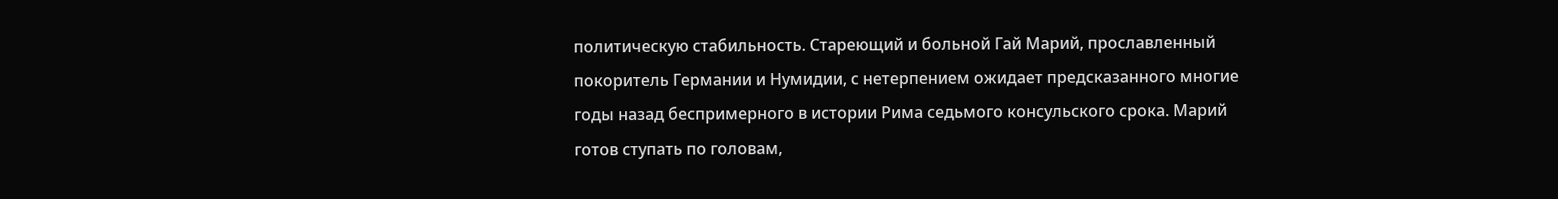политическую стабильность. Стареющий и больной Гай Марий, прославленный покоритель Германии и Нумидии, с нетерпением ожидает предсказанного многие годы назад беспримерного в истории Рима седьмого консульского срока. Марий готов ступать по головам,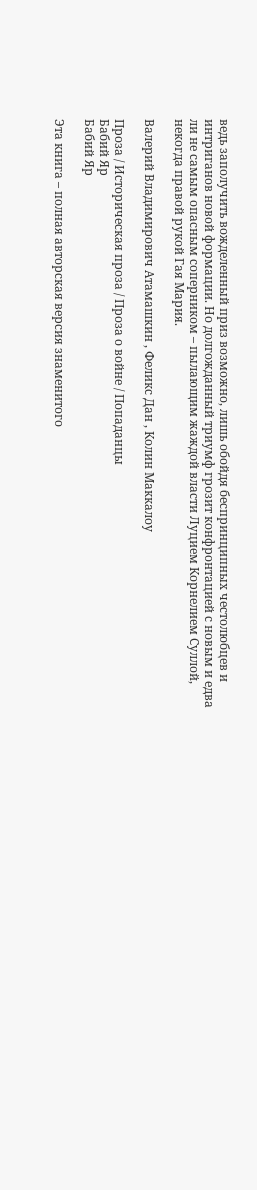ведь заполучить вожделенный приз возможно, лишь обойдя беспринципных честолюбцев и интриганов новой формации. Но долгожданный триумф грозит конфронтацией с новым и едва ли не самым опасным соперником – пылающим жаждой власти Луцием Корнелием Суллой, некогда правой рукой Гая Мария.

Валерий Владимирович Атамашкин , Феликс Дан , Колин Маккалоу

Проза / Историческая проза / Проза о войне / Попаданцы
Бабий Яр
Бабий Яр

Эта книга – полная авторская версия знаменитого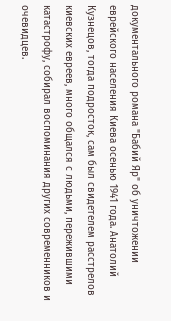документального романа "Бабий Яр" об уничтожении еврейского населения Киева осенью 1941 года. Анатолий Кузнецов, тогда подросток, сам был свидетелем расстрелов киевских евреев, много общался с людьми, пережившими катастрофу, собирал воспоминания других современников и очевидцев.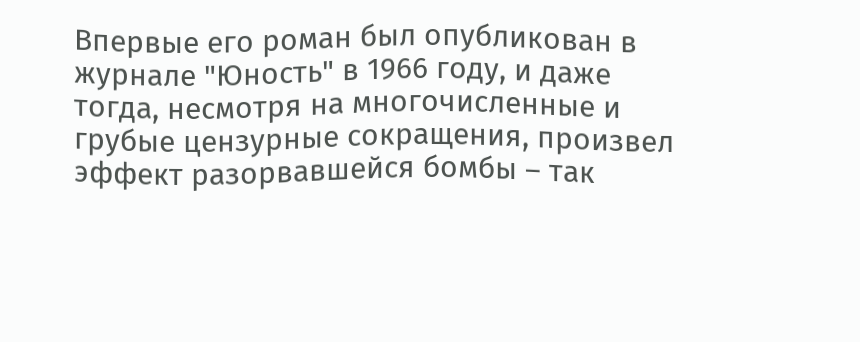Впервые его роман был опубликован в журнале "Юность" в 1966 году, и даже тогда, несмотря на многочисленные и грубые цензурные сокращения, произвел эффект разорвавшейся бомбы – так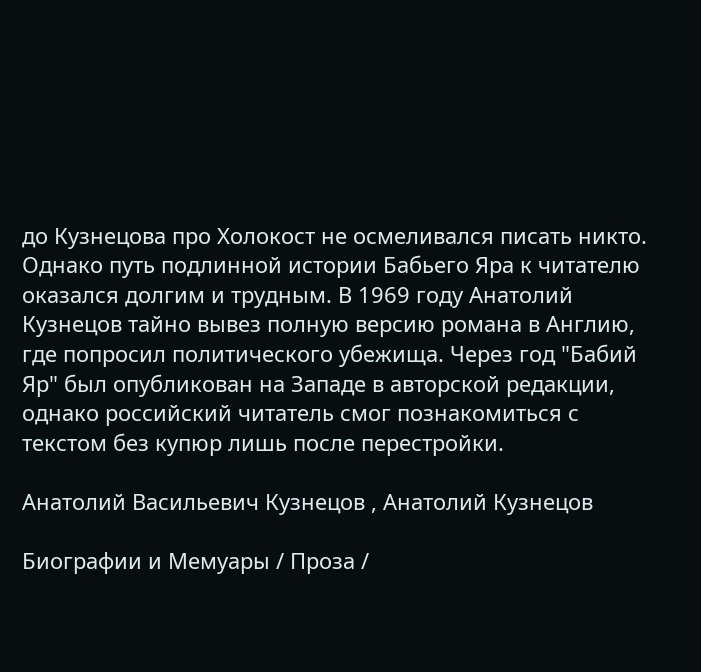до Кузнецова про Холокост не осмеливался писать никто. Однако путь подлинной истории Бабьего Яра к читателю оказался долгим и трудным. В 1969 году Анатолий Кузнецов тайно вывез полную версию романа в Англию, где попросил политического убежища. Через год "Бабий Яр" был опубликован на Западе в авторской редакции, однако российский читатель смог познакомиться с текстом без купюр лишь после перестройки.

Анатолий Васильевич Кузнецов , Анатолий Кузнецов

Биографии и Мемуары / Проза /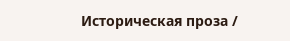Историческая проза /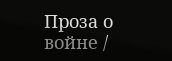Проза о войне /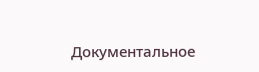Документальное